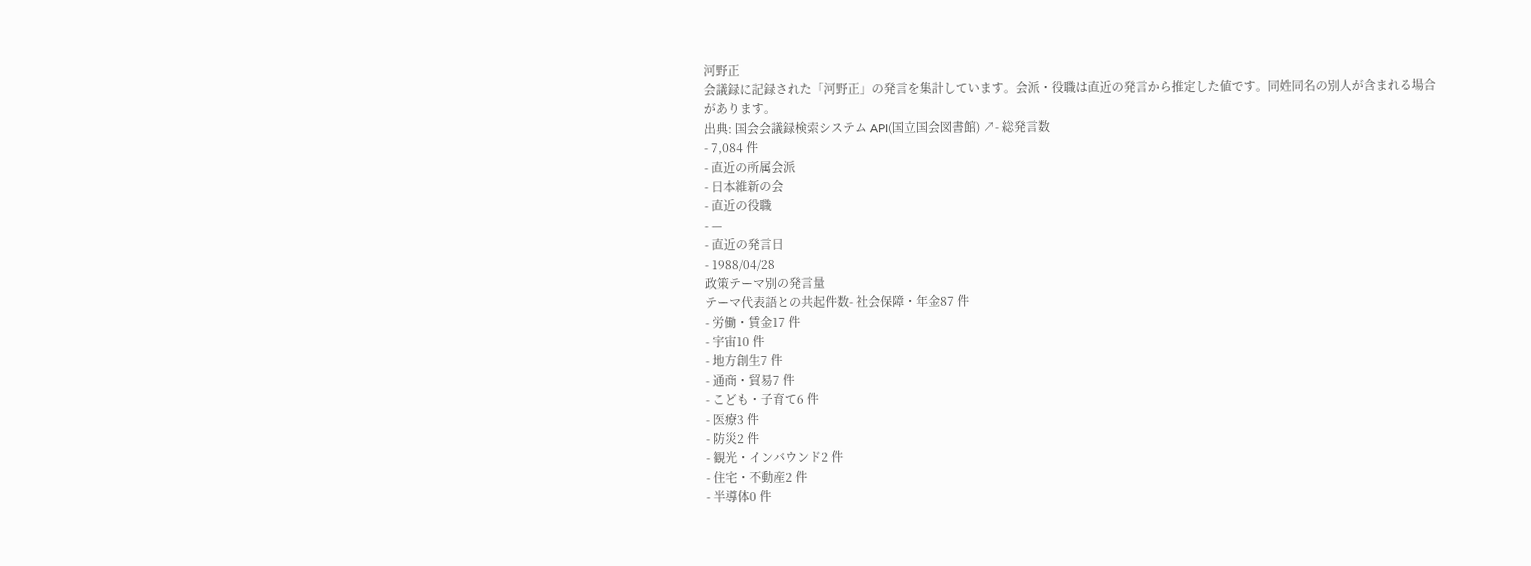河野正
会議録に記録された「河野正」の発言を集計しています。会派・役職は直近の発言から推定した値です。同姓同名の別人が含まれる場合があります。
出典: 国会会議録検索システム API(国立国会図書館) ↗- 総発言数
- 7,084 件
- 直近の所属会派
- 日本維新の会
- 直近の役職
- —
- 直近の発言日
- 1988/04/28
政策テーマ別の発言量
テーマ代表語との共起件数- 社会保障・年金87 件
- 労働・賃金17 件
- 宇宙10 件
- 地方創生7 件
- 通商・貿易7 件
- こども・子育て6 件
- 医療3 件
- 防災2 件
- 観光・インバウンド2 件
- 住宅・不動産2 件
- 半導体0 件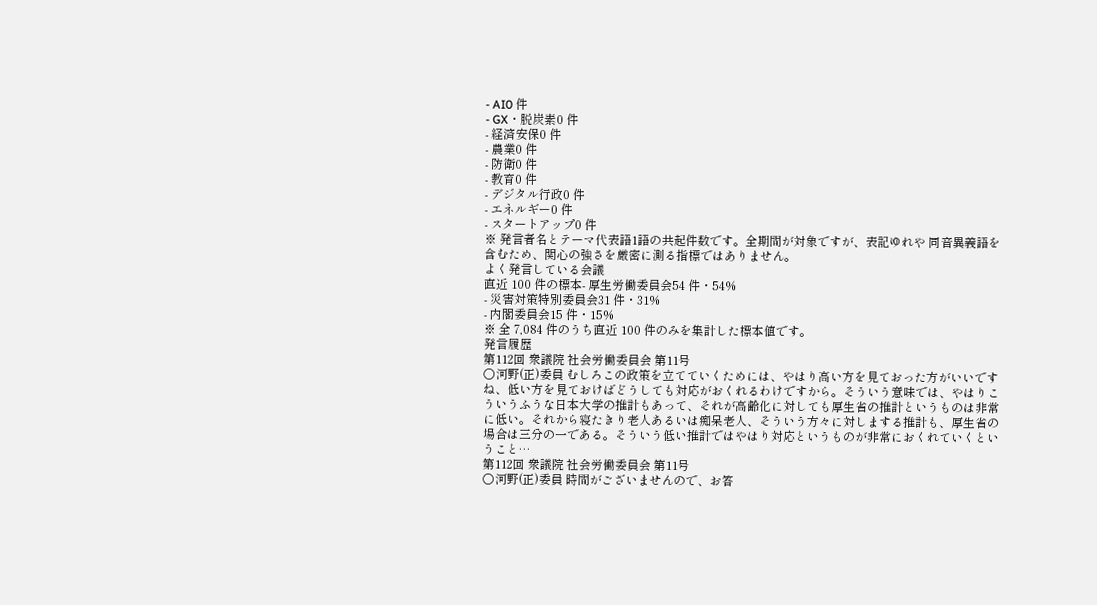- AI0 件
- GX・脱炭素0 件
- 経済安保0 件
- 農業0 件
- 防衛0 件
- 教育0 件
- デジタル行政0 件
- エネルギー0 件
- スタートアップ0 件
※ 発言者名とテーマ代表語1語の共起件数です。全期間が対象ですが、表記ゆれや 同音異義語を含むため、関心の強さを厳密に測る指標ではありません。
よく発言している会議
直近 100 件の標本- 厚生労働委員会54 件・54%
- 災害対策特別委員会31 件・31%
- 内閣委員会15 件・15%
※ 全 7,084 件のうち直近 100 件のみを集計した標本値です。
発言履歴
第112回 衆議院 社会労働委員会 第11号
○河野(正)委員 むしろこの政策を立てていくためには、やはり高い方を見ておった方がいいですね、低い方を見ておけばどうしても対応がおくれるわけですから。そういう意味では、やはりこういうふうな日本大学の推計もあって、それが高齢化に対しても厚生省の推計というものは非常に低い。それから寝たきり老人あるいは痴呆老人、そういう方々に対しまする推計も、厚生省の場合は三分の一である。そういう低い推計ではやはり対応というものが非常におくれていくということ…
第112回 衆議院 社会労働委員会 第11号
○河野(正)委員 時間がございませんので、お答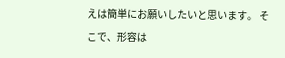えは簡単にお願いしたいと思います。 そこで、形容は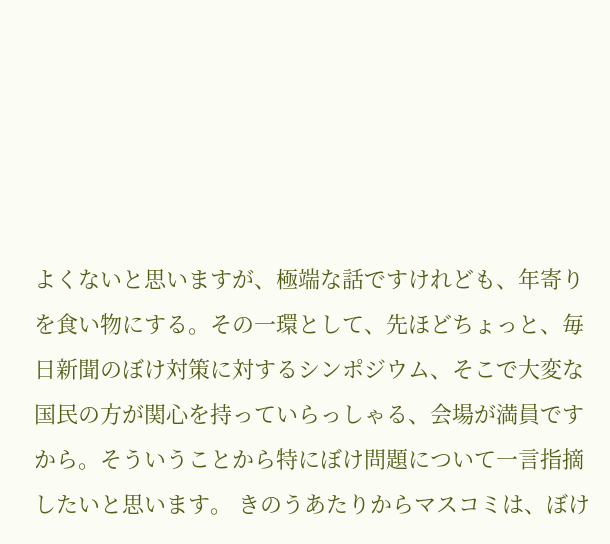よくないと思いますが、極端な話ですけれども、年寄りを食い物にする。その一環として、先ほどちょっと、毎日新聞のぼけ対策に対するシンポジウム、そこで大変な国民の方が関心を持っていらっしゃる、会場が満員ですから。そういうことから特にぼけ問題について一言指摘したいと思います。 きのうあたりからマスコミは、ぼけ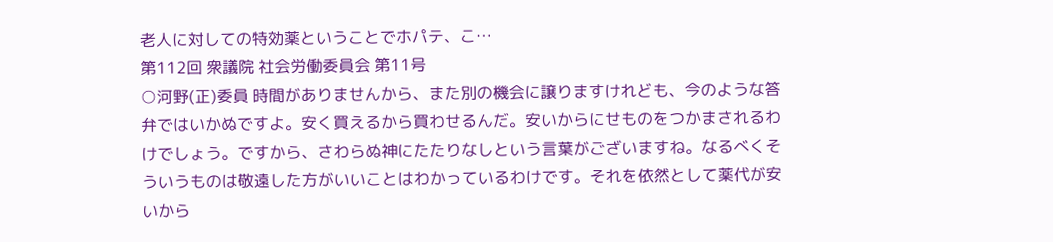老人に対しての特効薬ということでホパテ、こ…
第112回 衆議院 社会労働委員会 第11号
○河野(正)委員 時間がありませんから、また別の機会に譲りますけれども、今のような答弁ではいかぬですよ。安く買えるから買わせるんだ。安いからにせものをつかまされるわけでしょう。ですから、さわらぬ神にたたりなしという言葉がございますね。なるべくそういうものは敬遠した方がいいことはわかっているわけです。それを依然として薬代が安いから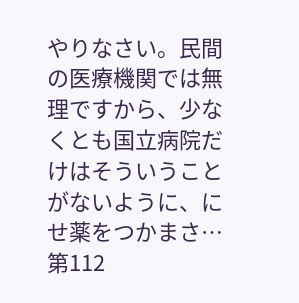やりなさい。民間の医療機関では無理ですから、少なくとも国立病院だけはそういうことがないように、にせ薬をつかまさ…
第112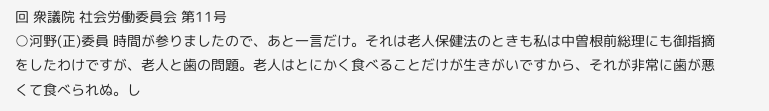回 衆議院 社会労働委員会 第11号
○河野(正)委員 時間が参りましたので、あと一言だけ。それは老人保健法のときも私は中曽根前総理にも御指摘をしたわけですが、老人と歯の問題。老人はとにかく食べることだけが生きがいですから、それが非常に歯が悪くて食べられぬ。し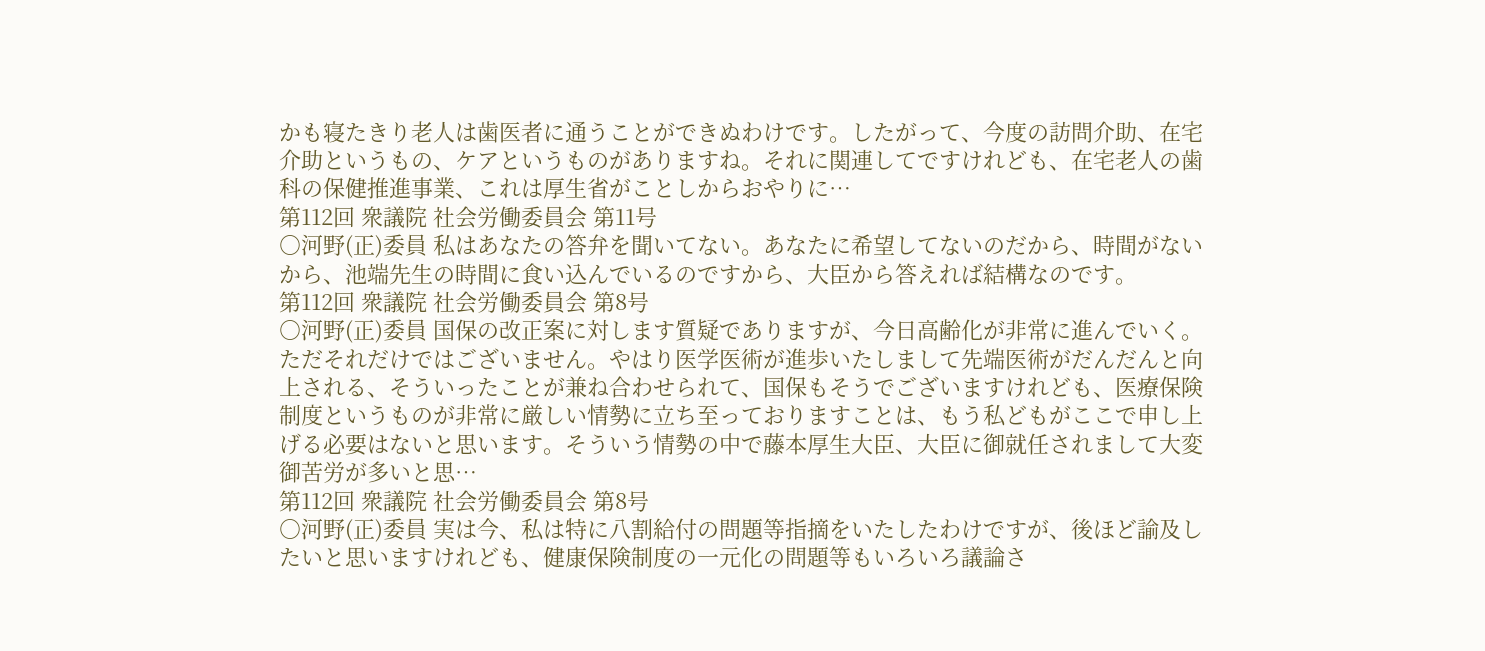かも寝たきり老人は歯医者に通うことができぬわけです。したがって、今度の訪問介助、在宅介助というもの、ケアというものがありますね。それに関連してですけれども、在宅老人の歯科の保健推進事業、これは厚生省がことしからおやりに…
第112回 衆議院 社会労働委員会 第11号
○河野(正)委員 私はあなたの答弁を聞いてない。あなたに希望してないのだから、時間がないから、池端先生の時間に食い込んでいるのですから、大臣から答えれば結構なのです。
第112回 衆議院 社会労働委員会 第8号
○河野(正)委員 国保の改正案に対します質疑でありますが、今日高齢化が非常に進んでいく。ただそれだけではございません。やはり医学医術が進歩いたしまして先端医術がだんだんと向上される、そういったことが兼ね合わせられて、国保もそうでございますけれども、医療保険制度というものが非常に厳しい情勢に立ち至っておりますことは、もう私どもがここで申し上げる必要はないと思います。そういう情勢の中で藤本厚生大臣、大臣に御就任されまして大変御苦労が多いと思…
第112回 衆議院 社会労働委員会 第8号
○河野(正)委員 実は今、私は特に八割給付の問題等指摘をいたしたわけですが、後ほど諭及したいと思いますけれども、健康保険制度の一元化の問題等もいろいろ議論さ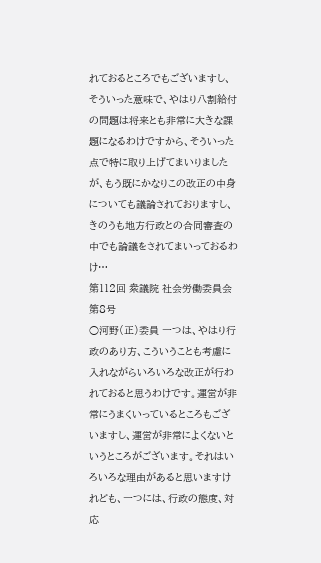れておるところでもございますし、そういった意味で、やはり八割給付の問題は将来とも非常に大きな課題になるわけですから、そういった点で特に取り上げてまいりましたが、もう既にかなりこの改正の中身についても議論されておりますし、きのうも地方行政との合同審査の中でも論議をされてまいっておるわけ…
第112回 衆議院 社会労働委員会 第8号
○河野(正)委員 一つは、やはり行政のあり方、こういうことも考慮に入れながらいろいろな改正が行われておると思うわけです。運営が非常にうまくいっているところもございますし、運営が非常によくないというところがございます。それはいろいろな理由があると思いますけれども、一つには、行政の態度、対応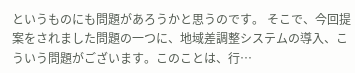というものにも問題があろうかと思うのです。 そこで、今回提案をされました問題の一つに、地域差調整システムの導入、こういう問題がございます。このことは、行…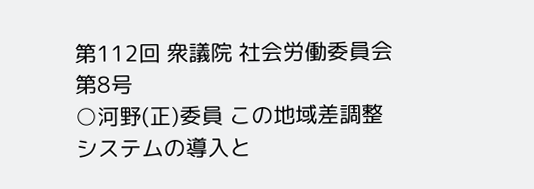第112回 衆議院 社会労働委員会 第8号
○河野(正)委員 この地域差調整システムの導入と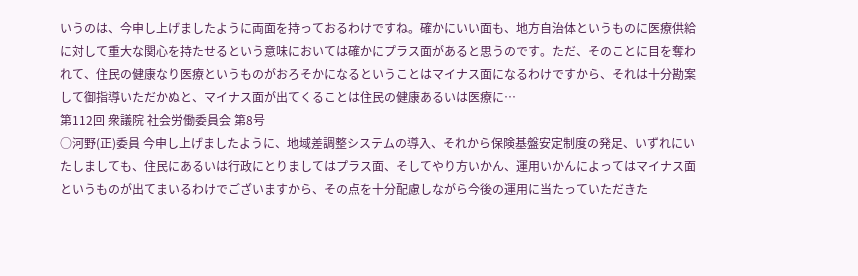いうのは、今申し上げましたように両面を持っておるわけですね。確かにいい面も、地方自治体というものに医療供給に対して重大な関心を持たせるという意味においては確かにプラス面があると思うのです。ただ、そのことに目を奪われて、住民の健康なり医療というものがおろそかになるということはマイナス面になるわけですから、それは十分勘案して御指導いただかぬと、マイナス面が出てくることは住民の健康あるいは医療に…
第112回 衆議院 社会労働委員会 第8号
○河野(正)委員 今申し上げましたように、地域差調整システムの導入、それから保険基盤安定制度の発足、いずれにいたしましても、住民にあるいは行政にとりましてはプラス面、そしてやり方いかん、運用いかんによってはマイナス面というものが出てまいるわけでございますから、その点を十分配慮しながら今後の運用に当たっていただきた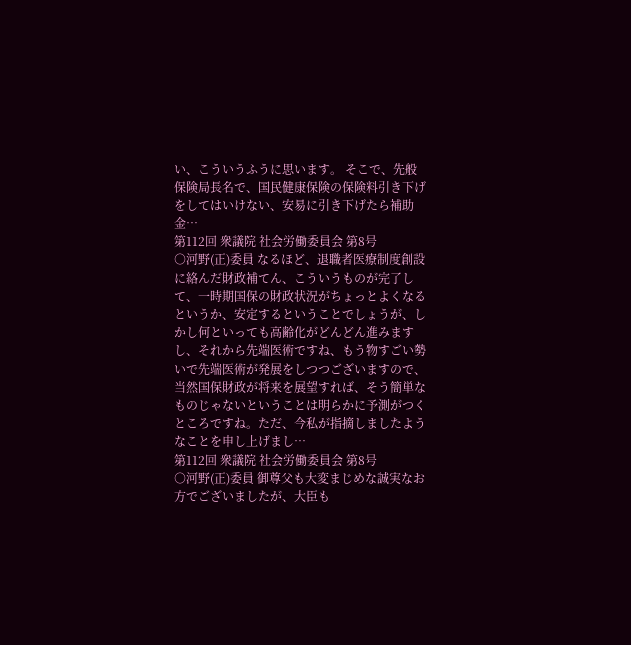い、こういうふうに思います。 そこで、先般保険局長名で、国民健康保険の保険料引き下げをしてはいけない、安易に引き下げたら補助金…
第112回 衆議院 社会労働委員会 第8号
○河野(正)委員 なるほど、退職者医療制度創設に絡んだ財政補てん、こういうものが完了して、一時期国保の財政状況がちょっとよくなるというか、安定するということでしょうが、しかし何といっても高齢化がどんどん進みますし、それから先端医術ですね、もう物すごい勢いで先端医術が発展をしつつございますので、当然国保財政が将来を展望すれば、そう簡単なものじゃないということは明らかに予測がつくところですね。ただ、今私が指摘しましたようなことを申し上げまし…
第112回 衆議院 社会労働委員会 第8号
○河野(正)委員 御尊父も大変まじめな誠実なお方でございましたが、大臣も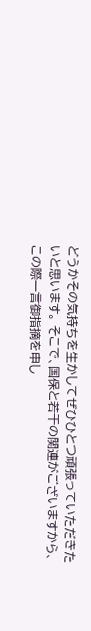どうかその気持ちを生かしてぜひひとつ頑張っていただきたいと思います。 そこで、国保と若干の関連がございますから、この際一言御指摘を申し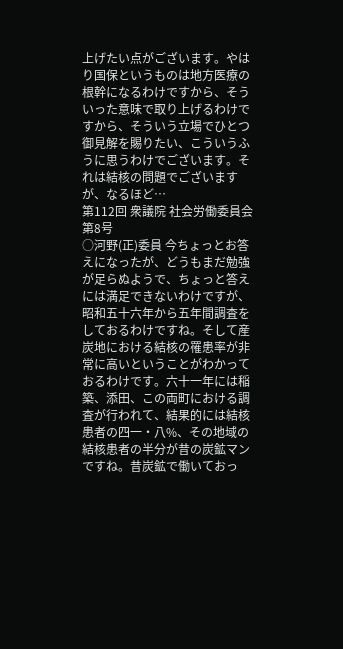上げたい点がございます。やはり国保というものは地方医療の根幹になるわけですから、そういった意味で取り上げるわけですから、そういう立場でひとつ御見解を賜りたい、こういうふうに思うわけでございます。それは結核の問題でございますが、なるほど…
第112回 衆議院 社会労働委員会 第8号
○河野(正)委員 今ちょっとお答えになったが、どうもまだ勉強が足らぬようで、ちょっと答えには満足できないわけですが、昭和五十六年から五年間調査をしておるわけですね。そして産炭地における結核の罹患率が非常に高いということがわかっておるわけです。六十一年には稲築、添田、この両町における調査が行われて、結果的には結核患者の四一・八%、その地域の結核患者の半分が昔の炭鉱マンですね。昔炭鉱で働いておっ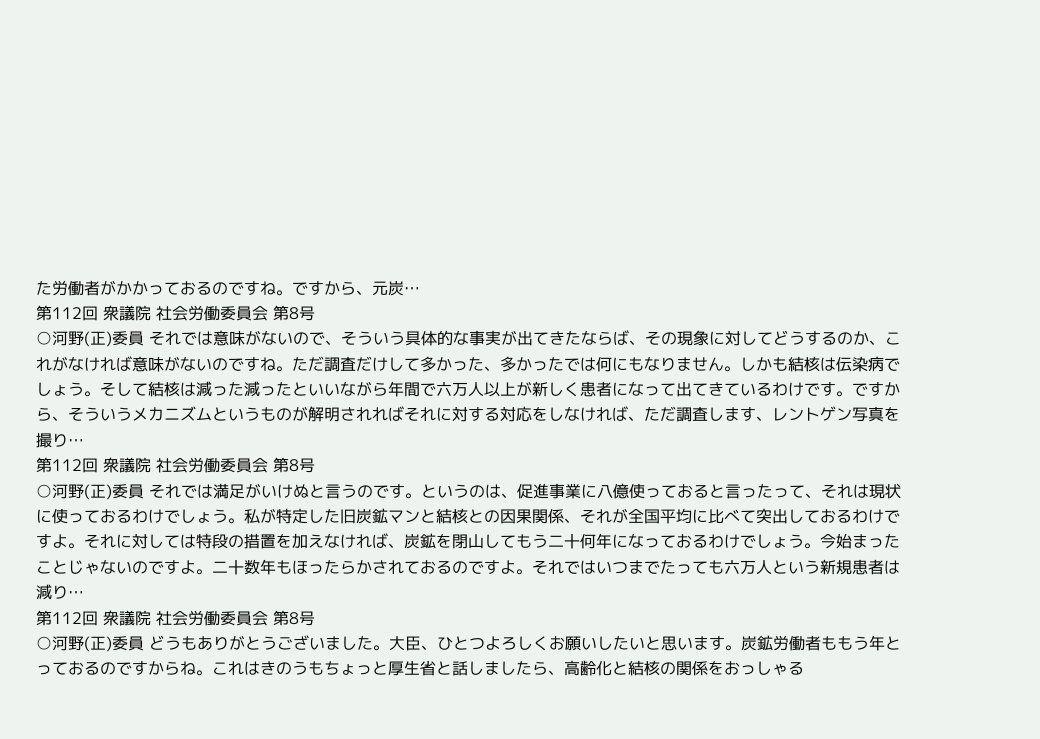た労働者がかかっておるのですね。ですから、元炭…
第112回 衆議院 社会労働委員会 第8号
○河野(正)委員 それでは意味がないので、そういう具体的な事実が出てきたならば、その現象に対してどうするのか、これがなければ意味がないのですね。ただ調査だけして多かった、多かったでは何にもなりません。しかも結核は伝染病でしょう。そして結核は減った減ったといいながら年間で六万人以上が新しく患者になって出てきているわけです。ですから、そういうメカニズムというものが解明されればそれに対する対応をしなければ、ただ調査します、レントゲン写真を撮り…
第112回 衆議院 社会労働委員会 第8号
○河野(正)委員 それでは満足がいけぬと言うのです。というのは、促進事業に八億使っておると言ったって、それは現状に使っておるわけでしょう。私が特定した旧炭鉱マンと結核との因果関係、それが全国平均に比べて突出しておるわけですよ。それに対しては特段の措置を加えなければ、炭鉱を閉山してもう二十何年になっておるわけでしょう。今始まったことじゃないのですよ。二十数年もほったらかされておるのですよ。それではいつまでたっても六万人という新規患者は減り…
第112回 衆議院 社会労働委員会 第8号
○河野(正)委員 どうもありがとうございました。大臣、ひとつよろしくお願いしたいと思います。炭鉱労働者ももう年とっておるのですからね。これはきのうもちょっと厚生省と話しましたら、高齢化と結核の関係をおっしゃる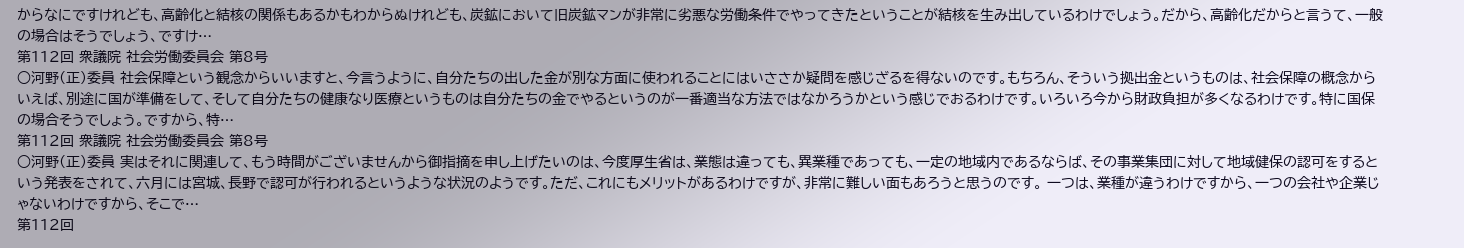からなにですけれども、高齢化と結核の関係もあるかもわからぬけれども、炭鉱において旧炭鉱マンが非常に劣悪な労働条件でやってきたということが結核を生み出しているわけでしょう。だから、高齢化だからと言うて、一般の場合はそうでしょう、ですけ…
第112回 衆議院 社会労働委員会 第8号
○河野(正)委員 社会保障という観念からいいますと、今言うように、自分たちの出した金が別な方面に使われることにはいささか疑問を感じざるを得ないのです。もちろん、そういう拠出金というものは、社会保障の概念からいえば、別途に国が準備をして、そして自分たちの健康なり医療というものは自分たちの金でやるというのが一番適当な方法ではなかろうかという感じでおるわけです。いろいろ今から財政負担が多くなるわけです。特に国保の場合そうでしょう。ですから、特…
第112回 衆議院 社会労働委員会 第8号
○河野(正)委員 実はそれに関連して、もう時間がございませんから御指摘を申し上げたいのは、今度厚生省は、業態は違っても、異業種であっても、一定の地域内であるならば、その事業集団に対して地域健保の認可をするという発表をされて、六月には宮城、長野で認可が行われるというような状況のようです。ただ、これにもメリットがあるわけですが、非常に難しい面もあろうと思うのです。 一つは、業種が違うわけですから、一つの会社や企業じゃないわけですから、そこで…
第112回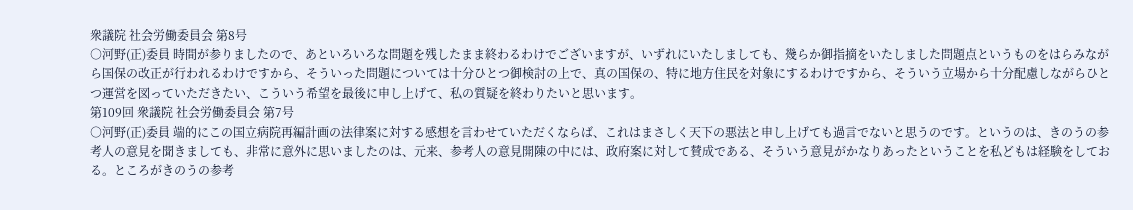衆議院 社会労働委員会 第8号
○河野(正)委員 時間が参りましたので、あといろいろな問題を残したまま終わるわけでございますが、いずれにいたしましても、幾らか御指摘をいたしました問題点というものをはらみながら国保の改正が行われるわけですから、そういった問題については十分ひとつ御検討の上で、真の国保の、特に地方住民を対象にするわけですから、そういう立場から十分配慮しながらひとつ運営を図っていただきたい、こういう希望を最後に申し上げて、私の質疑を終わりたいと思います。
第109回 衆議院 社会労働委員会 第7号
○河野(正)委員 端的にこの国立病院再編計画の法律案に対する感想を言わせていただくならば、これはまさしく天下の悪法と申し上げても過言でないと思うのです。というのは、きのうの参考人の意見を聞きましても、非常に意外に思いましたのは、元来、参考人の意見開陳の中には、政府案に対して賛成である、そういう意見がかなりあったということを私どもは経験をしておる。ところがきのうの参考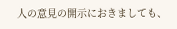人の意見の開示におきましても、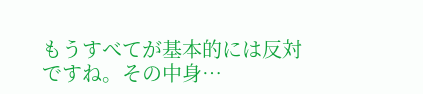もうすべてが基本的には反対ですね。その中身…